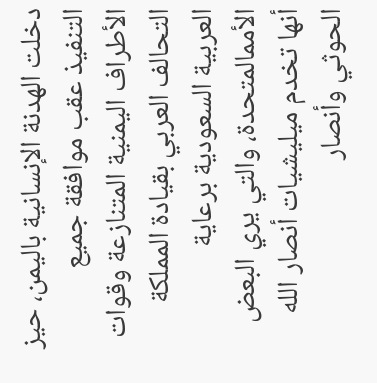دخلت الهدنة الإنسانية باليمن، حيز التنفيذ عقب موافقة جميع الأطراف اليمنية المتنازعة وقوات التحالف العربي بقيادة المملكة العربية السعودية برعاية الأممالمتحدة، والتي يري البعض أنها تخدم ميليشيات أنصار الله الحوثي وأنصار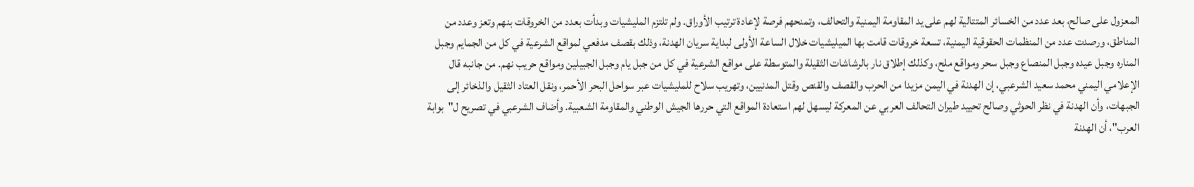المعزول على صالح، بعد عدد من الخسائر المتتالية لهم على يد المقاومة اليمنية والتحالف، وتمنحهم فرصة لإعادة ترتيب الأوراق. ولم تلتزم المليشيات وبدأت بعدد من الخروقات بنهم وتعز وعدد من المناطق، ورصدت عدد من المنظمات الحقوقية اليمنية، تسعة خروقات قامت بها الميليشيات خلال الساعة الأولى لبداية سريان الهدنة، وذلك بقصف مدفعي لمواقع الشرعية في كل من الجمايم وجبل المناره وجبل عيده وجبل المنصاع وجبل سحر ومواقع ملح، وكذلك إطلاق نار بالرشاشات الثقيلة والمتوسطة على مواقع الشرعية في كل من جبل يام وجبل الجبيلين ومواقع حريب نهم. من جانبه قال الإعلامي اليمني محمد سعيد الشرعبي، إن الهدنة في اليمن مزيدا من الحرب والقصف والقنص وقتل المدنيين، وتهريب سلاح للمليشيات عبر سواحل البحر الأحمر، ونقل العتاد الثقيل والذخائر إلى الجبهات، وأن الهدنة في نظر الحوثي وصالح تحييد طيران التحالف العربي عن المعركة ليسهل لهم استعادة المواقع التي حررها الجيش الوطني والمقاومة الشعبية. وأضاف الشرعبي في تصريح ل"بوابة العرب"، أن الهدنة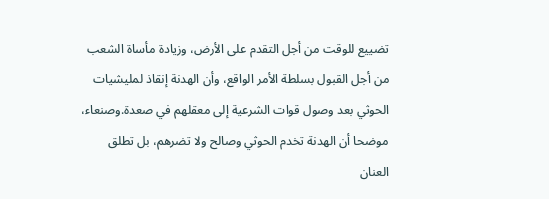تضييع للوقت من أجل التقدم على الأرض، وزيادة مأساة الشعب من أجل القبول بسلطة الأمر الواقع، وأن الهدنة إنقاذ لمليشيات الحوثي بعد وصول قوات الشرعية إلى معقلهم في صعدة.وصنعاء، موضحا أن الهدنة تخدم الحوثي وصالح ولا تضرهم، بل تطلق العنان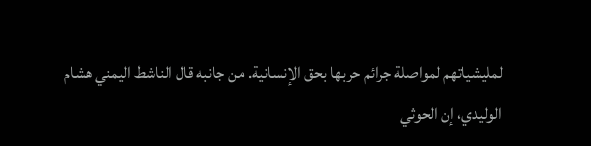لمليشياتهم لمواصلة جرائم حربها بحق الإنسانية. من جانبه قال الناشط اليمني هشام الوليدي، إن الحوثي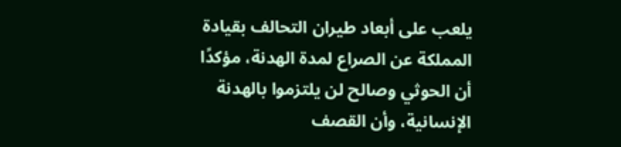يلعب على أبعاد طيران التحالف بقيادة المملكة عن الصراع لمدة الهدنة، مؤكدًا أن الحوثي وصالح لن يلتزموا بالهدنة الإنسانية، وأن القصف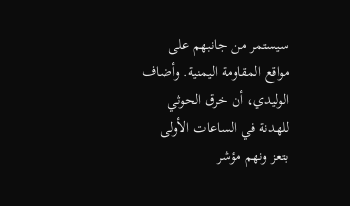سيستمر من جانبهم على مواقع المقاومة اليمنية. وأضاف الوليدي، أن خرق الحوثي للهدنة في الساعات الأولى بتعز ونهم مؤشر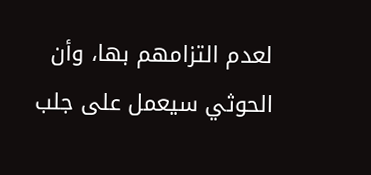لعدم التزامهم بها، وأن الحوثي سيعمل على جلب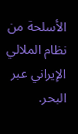الأسلحة من نظام الملالي الإيراني عبر البحر.